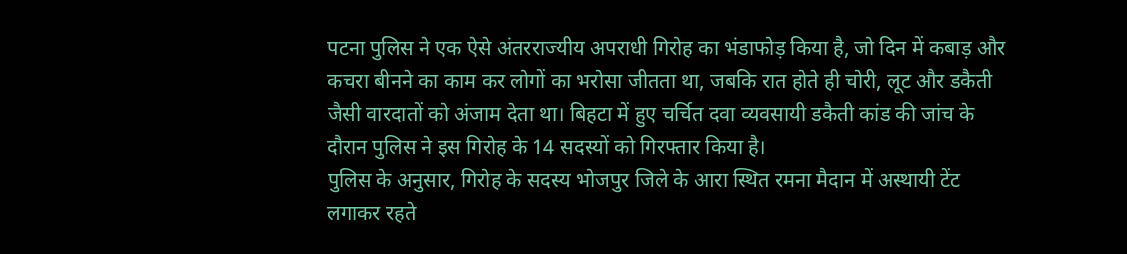पटना पुलिस ने एक ऐसे अंतरराज्यीय अपराधी गिरोह का भंडाफोड़ किया है, जो दिन में कबाड़ और कचरा बीनने का काम कर लोगों का भरोसा जीतता था, जबकि रात होते ही चोरी, लूट और डकैती जैसी वारदातों को अंजाम देता था। बिहटा में हुए चर्चित दवा व्यवसायी डकैती कांड की जांच के दौरान पुलिस ने इस गिरोह के 14 सदस्यों को गिरफ्तार किया है।
पुलिस के अनुसार, गिरोह के सदस्य भोजपुर जिले के आरा स्थित रमना मैदान में अस्थायी टेंट लगाकर रहते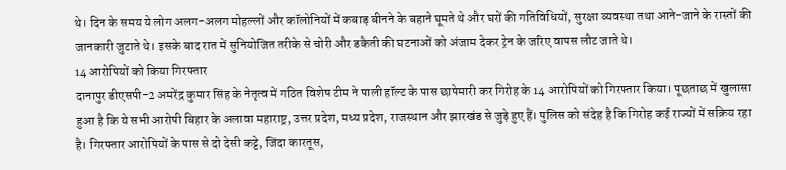थे। दिन के समय ये लोग अलग-अलग मोहल्लों और कॉलोनियों में कबाड़ बीनने के बहाने घूमते थे और घरों की गतिविधियों, सुरक्षा व्यवस्था तथा आने-जाने के रास्तों की जानकारी जुटाते थे। इसके बाद रात में सुनियोजित तरीके से चोरी और डकैती की घटनाओं को अंजाम देकर ट्रेन के जरिए वापस लौट जाते थे।
14 आरोपियों को किया गिरफ्तार
दानापुर डीएसपी-2 अमरेंद्र कुमार सिंह के नेतृत्व में गठित विशेष टीम ने पाली हॉल्ट के पास छापेमारी कर गिरोह के 14 आरोपियों को गिरफ्तार किया। पूछताछ में खुलासा हुआ है कि ये सभी आरोपी बिहार के अलावा महाराष्ट्र, उत्तर प्रदेश, मध्य प्रदेश, राजस्थान और झारखंड से जुड़े हुए हैं। पुलिस को संदेह है कि गिरोह कई राज्यों में सक्रिय रहा है। गिरफ्तार आरोपियों के पास से दो देसी कट्टे, जिंदा कारतूस,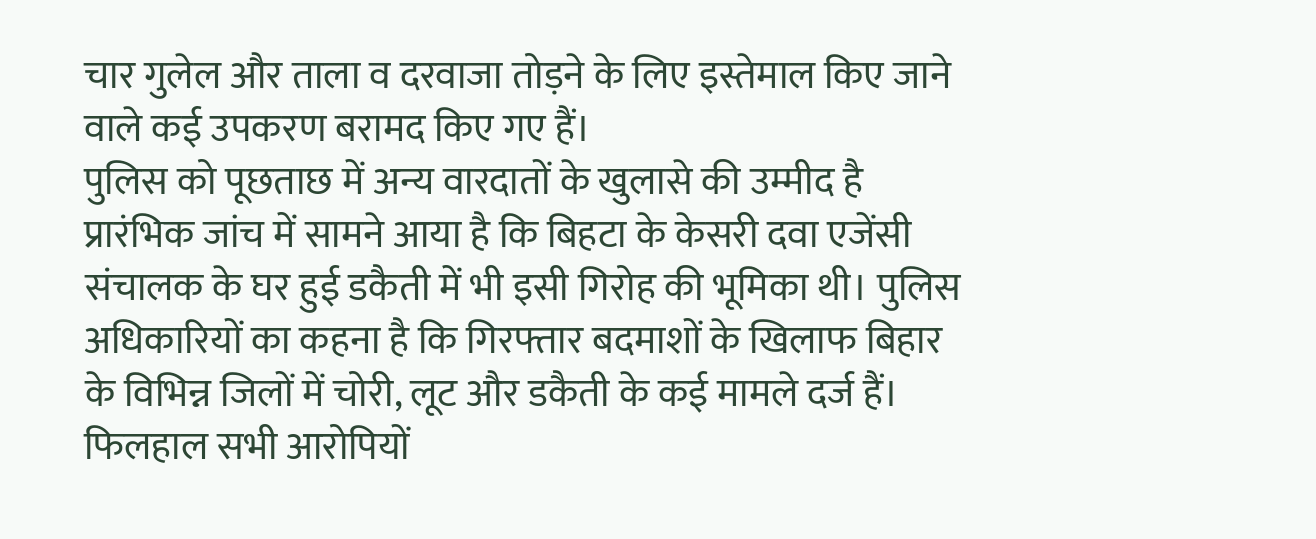चार गुलेल और ताला व दरवाजा तोड़ने के लिए इस्तेमाल किए जाने वाले कई उपकरण बरामद किए गए हैं।
पुलिस को पूछताछ में अन्य वारदातों के खुलासे की उम्मीद है
प्रारंभिक जांच में सामने आया है कि बिहटा के केसरी दवा एजेंसी संचालक के घर हुई डकैती में भी इसी गिरोह की भूमिका थी। पुलिस अधिकारियों का कहना है कि गिरफ्तार बदमाशों के खिलाफ बिहार के विभिन्न जिलों में चोरी, लूट और डकैती के कई मामले दर्ज हैं। फिलहाल सभी आरोपियों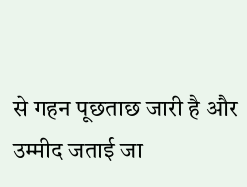से गहन पूछताछ जारी है और उम्मीद जताई जा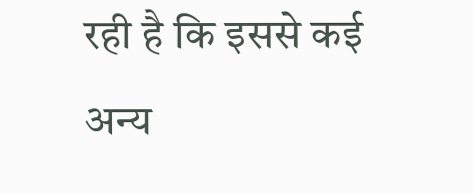रही है कि इससे कई अन्य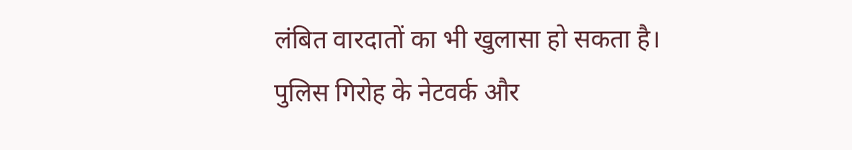लंबित वारदातों का भी खुलासा हो सकता है। पुलिस गिरोह के नेटवर्क और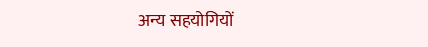अन्य सहयोगियों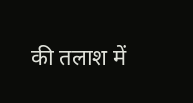की तलाश में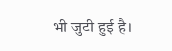भी जुटी हुई है।